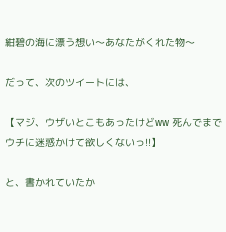紺碧の海に漂う想い〜あなたがくれた物〜

だって、次のツイートには、

【マジ、ウザいとこもあったけどww 死んでまでウチに迷惑かけて欲しくないっ!!】

と、書かれていたか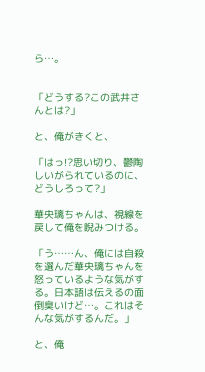ら…。


「どうする?この武井さんとは?」

と、俺がきくと、

「はっ!?思い切り、鬱陶しいがられているのに、どうしろって?」

華央璃ちゃんは、視線を戻して俺を睨みつける。

「う……ん、俺には自殺を選んだ華央璃ちゃんを怒っているような気がする。日本語は伝えるの面倒臭いけど…。これはそんな気がするんだ。」

と、俺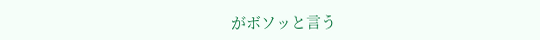がボソッと言う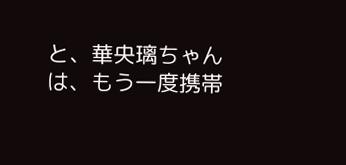と、華央璃ちゃんは、もう一度携帯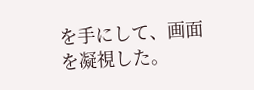を手にして、画面を凝視した。